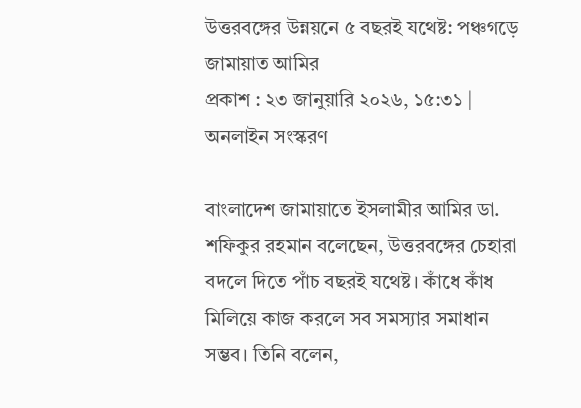উত্তরবঙ্গের উন্নয়নে ৫ বছরই যথেষ্ট: পঞ্চগড়ে জামায়াত আমির
প্রকাশ : ২৩ জানুয়ারি ২০২৬, ১৫:৩১ | অনলাইন সংস্করণ

বাংলাদেশ জামায়াতে ইসলামীর আমির ডা. শফিকুর রহমান বলেছেন, উত্তরবঙ্গের চেহারা বদলে দিতে পাঁচ বছরই যথেষ্ট। কাঁধে কাঁধ মিলিয়ে কাজ করলে সব সমস্যার সমাধান সম্ভব। তিনি বলেন,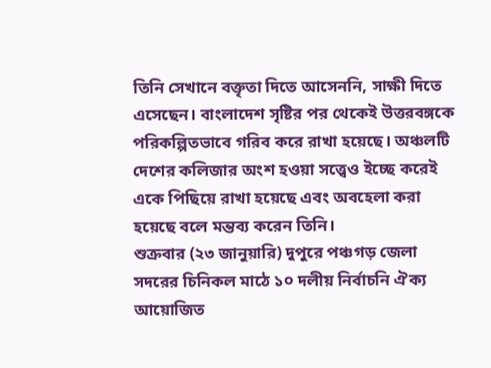তিনি সেখানে বক্তৃতা দিতে আসেননি, সাক্ষী দিতে এসেছেন। বাংলাদেশ সৃষ্টির পর থেকেই উত্তরবঙ্গকে পরিকল্পিতভাবে গরিব করে রাখা হয়েছে। অঞ্চলটি দেশের কলিজার অংশ হওয়া সত্ত্বেও ইচ্ছে করেই একে পিছিয়ে রাখা হয়েছে এবং অবহেলা করা হয়েছে বলে মন্তব্য করেন তিনি।
শুক্রবার (২৩ জানুয়ারি) দুপুরে পঞ্চগড় জেলা সদরের চিনিকল মাঠে ১০ দলীয় নির্বাচনি ঐক্য আয়োজিত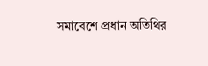সমাবেশে প্রধান অতিথির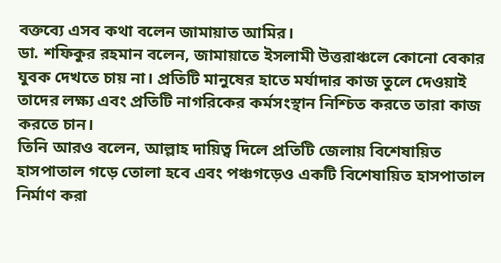বক্তব্যে এসব কথা বলেন জামায়াত আমির।
ডা. শফিকুর রহমান বলেন, জামায়াতে ইসলামী উত্তরাঞ্চলে কোনো বেকার যুবক দেখতে চায় না। প্রতিটি মানুষের হাতে মর্যাদার কাজ তুলে দেওয়াই তাদের লক্ষ্য এবং প্রতিটি নাগরিকের কর্মসংস্থান নিশ্চিত করতে তারা কাজ করতে চান।
তিনি আরও বলেন, আল্লাহ দায়িত্ব দিলে প্রতিটি জেলায় বিশেষায়িত হাসপাতাল গড়ে তোলা হবে এবং পঞ্চগড়েও একটি বিশেষায়িত হাসপাতাল নির্মাণ করা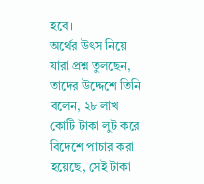হবে।
অর্থের উৎস নিয়ে যারা প্রশ্ন তুলছেন, তাদের উদ্দেশে তিনি বলেন, ২৮ লাখ কোটি টাকা লুট করে বিদেশে পাচার করা হয়েছে, সেই টাকা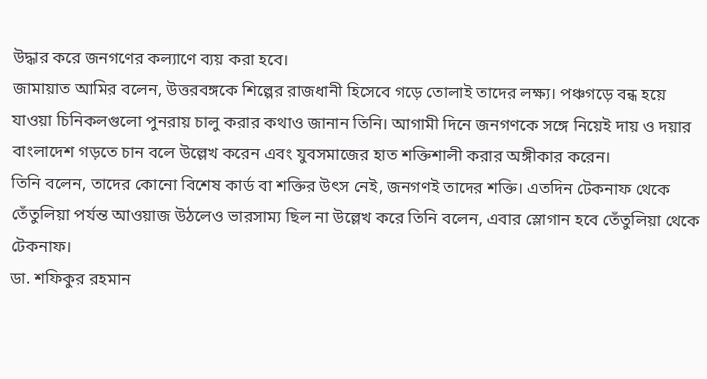উদ্ধার করে জনগণের কল্যাণে ব্যয় করা হবে।
জামায়াত আমির বলেন, উত্তরবঙ্গকে শিল্পের রাজধানী হিসেবে গড়ে তোলাই তাদের লক্ষ্য। পঞ্চগড়ে বন্ধ হয়ে যাওয়া চিনিকলগুলো পুনরায় চালু করার কথাও জানান তিনি। আগামী দিনে জনগণকে সঙ্গে নিয়েই দায় ও দয়ার বাংলাদেশ গড়তে চান বলে উল্লেখ করেন এবং যুবসমাজের হাত শক্তিশালী করার অঙ্গীকার করেন।
তিনি বলেন, তাদের কোনো বিশেষ কার্ড বা শক্তির উৎস নেই, জনগণই তাদের শক্তি। এতদিন টেকনাফ থেকে তেঁতুলিয়া পর্যন্ত আওয়াজ উঠলেও ভারসাম্য ছিল না উল্লেখ করে তিনি বলেন, এবার স্লোগান হবে তেঁতুলিয়া থেকে টেকনাফ।
ডা. শফিকুর রহমান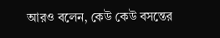আরও বলেন, কেউ কেউ বসন্তের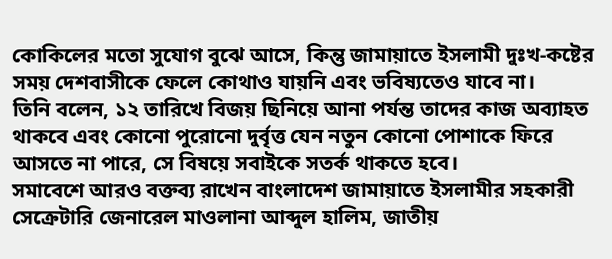কোকিলের মতো সুযোগ বুঝে আসে, কিন্তু জামায়াতে ইসলামী দুঃখ-কষ্টের সময় দেশবাসীকে ফেলে কোথাও যায়নি এবং ভবিষ্যতেও যাবে না।
তিনি বলেন, ১২ তারিখে বিজয় ছিনিয়ে আনা পর্যন্ত তাদের কাজ অব্যাহত থাকবে এবং কোনো পুরোনো দুর্বৃত্ত যেন নতুন কোনো পোশাকে ফিরে আসতে না পারে, সে বিষয়ে সবাইকে সতর্ক থাকতে হবে।
সমাবেশে আরও বক্তব্য রাখেন বাংলাদেশ জামায়াতে ইসলামীর সহকারী সেক্রেটারি জেনারেল মাওলানা আব্দুল হালিম, জাতীয়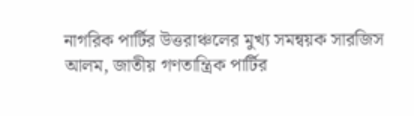নাগরিক পার্টির উত্তরাঞ্চলের মুখ্য সমন্বয়ক সারজিস আলম, জাতীয় গণতান্ত্রিক পার্টির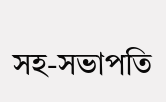সহ-সভাপতি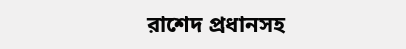রাশেদ প্রধানসহ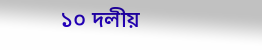১০ দলীয়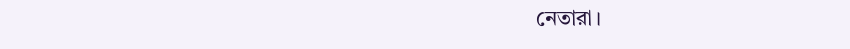নেতারা।